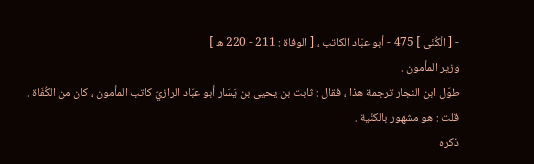- [ الْكُنَى ] 475 - أبو عبّاد الكاتب ، [ الوفاة : 211 - 220 ه ]
وزير المأمون .
طوّل ابن النجار ترجمة هذا ، فقال : ثابت بن يحيى بن يَسَار أبو عبّاد الرازيّ كاتب المأمون ، كان من الكُفَاة .
قلت : هو مشهور بالكنْية .
ذكره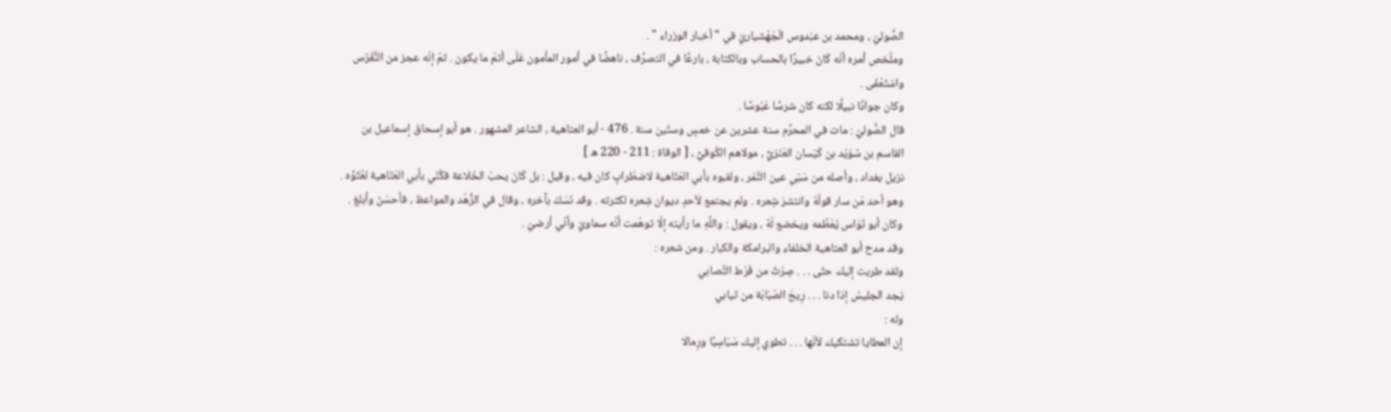الصُّوليّ ، ومحمد بن عبْدوس الْجَهْشياريّ في " أخبار الوزراء " .
وملّخص أمره أنّه كَانَ خبيرًا بالحساب وبالكتابة ، بارعًا في التصرُّف ، ناهضًا في أمور المأمون عَلَى أتمّ ما يكون . ثمّ إنّه عجز من النُّقْرُس واسْتَعْفَى .
وكان جوادًا نبيلًا لكنه كان شرسًا عَبُوسًا .
قال الصُّوليّ : مات في المحرَّم سنة عشرين عن خمسٍ وستّين سنة . 476 - أبو العتاهية ، الشاعر المشهور . هو أبو إسحاق إسماعيل بن القاسم بن سُوَيْد بن كَيْسان العَنَزيُّ ، مولاهم الكُوفيُّ ، [ الوفاة : 211 - 220 ه ]
نزيل بغداد ، وأصله من سَبْي عين التَّمْر ، ولقبوه بأبي العَتَاهية لاضطّرابٍ كان فيه ، وقيل : بل كَانَ يحبّ الخَلاعة فكُنّي بأبي العَتَاهية لعُتُوِّه .
وهو أحد مَن سار قولُهُ وانتشرَ شِعره . ولم يجتمع لأحدٍ ديوان شِعره لكثرته . وقد نَسَكَ بآخره ، وقال في الزُّهْد والمواعظ ، فأحسَنَ وأبلغ .
وكان أبو نُوَاس يُعَظّمه ويخضع لَهُ ، ويقول : واللَّهِ ما رأيته إلّا توهّمت أنّه سماويّ وأنّي أرضيّ .
وقد مدح أبو العتاهية الخلفاء والبرامكة والكبار . ومن شعره :
ولقد طربت إليك حتّى . . . صِرْتُ من فَرْط التَّصابي
يَجد الجليسُ إذا دنا . . . رِيحَ الصّبَابَة من ثيابي
وله :
إن المطايا تشتكيك لأنّها . . . تطوي إليك سَبَاسِبًا ورِمالا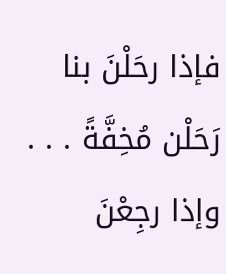فإذا رحَلْنَ بنا رَحَلْن مُخِفَّةً . . . وإذا رجِعْنَ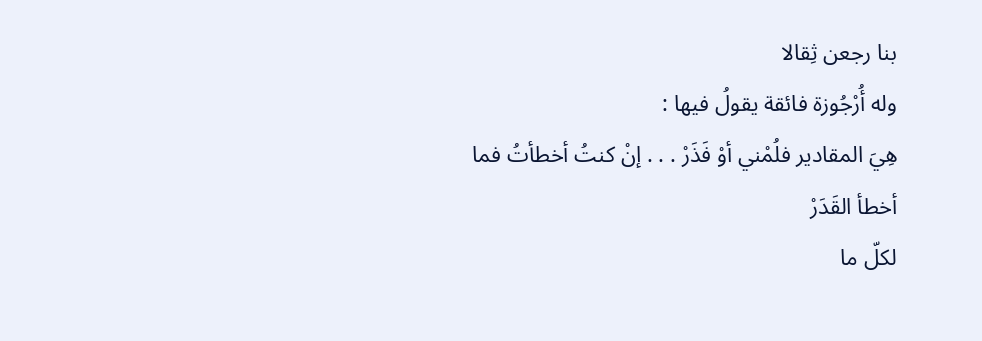بنا رجعن ثِقالا
وله أُرْجُوزة فائقة يقولُ فيها :
هِيَ المقادير فلُمْني أوْ فَذَرْ . . . إنْ كنتُ أخطأتُ فما أخطأ القَدَرْ
لكلّ ما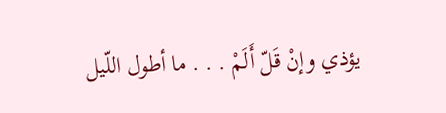يؤذي وإنْ قَلّ أَلَمْ . . . ما أطول اللّيل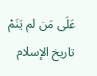عَلَى مَن لم يَنَمْ
تاريخ الإسلام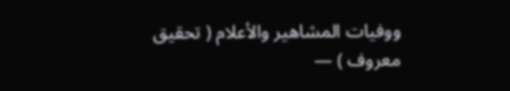ووفيات المشاهير والأعلام ( تحقيق معروف ) —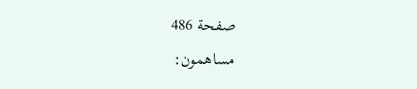صفحة 486
مساهمون: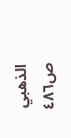الذهبي
ص٤٨٦